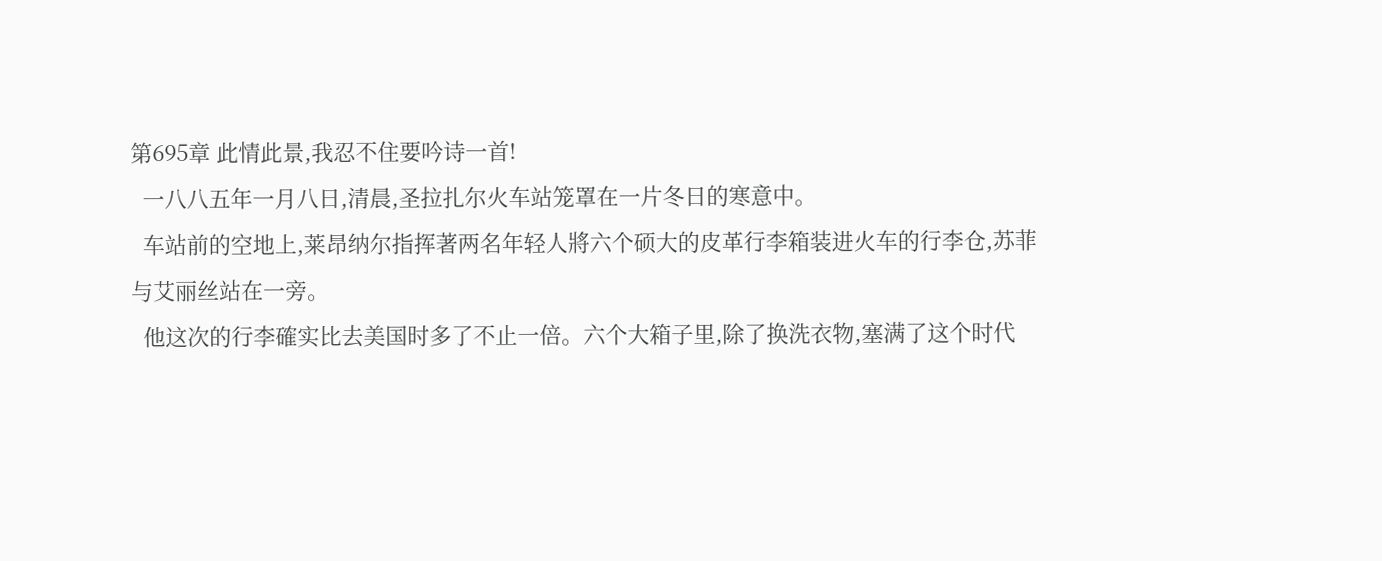第695章 此情此景,我忍不住要吟诗一首!
  一八八五年一月八日,清晨,圣拉扎尔火车站笼罩在一片冬日的寒意中。
  车站前的空地上,莱昂纳尔指挥著两名年轻人將六个硕大的皮革行李箱装进火车的行李仓,苏菲与艾丽丝站在一旁。
  他这次的行李確实比去美国时多了不止一倍。六个大箱子里,除了换洗衣物,塞满了这个时代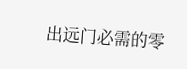出远门必需的零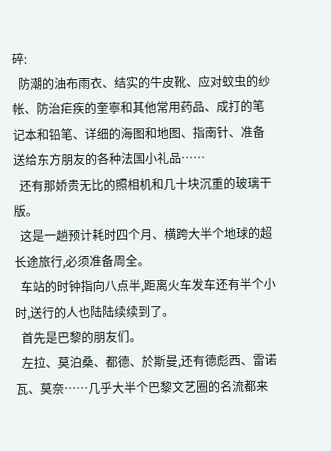碎:
  防潮的油布雨衣、结实的牛皮靴、应对蚊虫的纱帐、防治疟疾的奎寧和其他常用药品、成打的笔记本和铅笔、详细的海图和地图、指南针、准备送给东方朋友的各种法国小礼品……
  还有那娇贵无比的照相机和几十块沉重的玻璃干版。
  这是一趟预计耗时四个月、横跨大半个地球的超长途旅行,必须准备周全。
  车站的时钟指向八点半,距离火车发车还有半个小时,送行的人也陆陆续续到了。
  首先是巴黎的朋友们。
  左拉、莫泊桑、都德、於斯曼,还有德彪西、雷诺瓦、莫奈……几乎大半个巴黎文艺圈的名流都来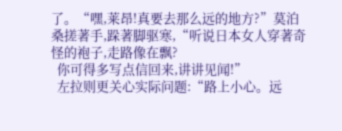了。“嘿,莱昂!真要去那么远的地方?”莫泊桑搓著手,跺著脚驱寒,“听说日本女人穿著奇怪的袍子,走路像在飘?
  你可得多写点信回来,讲讲见闻!”
  左拉则更关心实际问题:“路上小心。远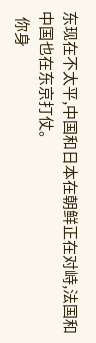东现在不太平,中国和日本在朝鲜正在对峙,法国和中国也在东京打仗。
  你身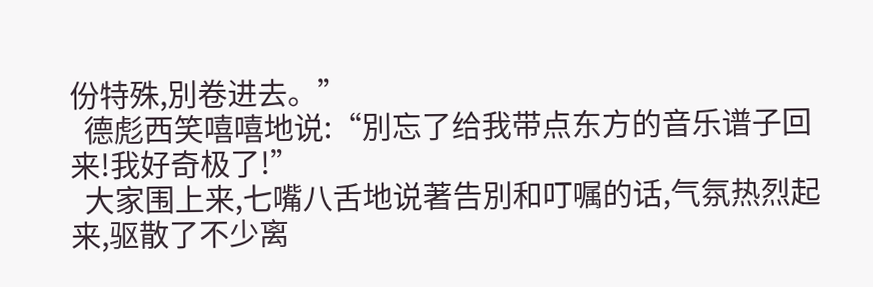份特殊,別卷进去。”
  德彪西笑嘻嘻地说:“別忘了给我带点东方的音乐谱子回来!我好奇极了!”
  大家围上来,七嘴八舌地说著告別和叮嘱的话,气氛热烈起来,驱散了不少离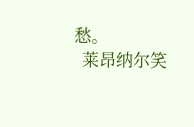愁。
  莱昂纳尔笑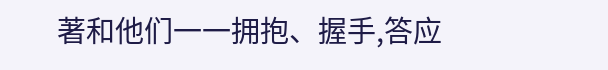著和他们一一拥抱、握手,答应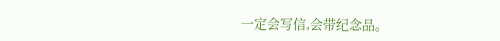一定会写信,会带纪念品。